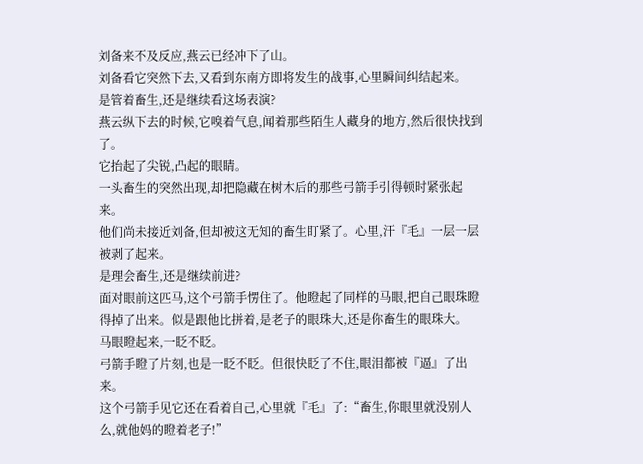刘备来不及反应,燕云已经冲下了山。
刘备看它突然下去,又看到东南方即将发生的战事,心里瞬间纠结起来。
是管着畜生,还是继续看这场表演?
燕云纵下去的时候,它嗅着气息,闻着那些陌生人藏身的地方,然后很快找到了。
它抬起了尖锐,凸起的眼睛。
一头畜生的突然出现,却把隐藏在树木后的那些弓箭手引得顿时紧张起来。
他们尚未接近刘备,但却被这无知的畜生盯紧了。心里,汗『毛』一层一层被剥了起来。
是理会畜生,还是继续前进?
面对眼前这匹马,这个弓箭手愣住了。他瞪起了同样的马眼,把自己眼珠瞪得掉了出来。似是跟他比拼着,是老子的眼珠大,还是你畜生的眼珠大。
马眼瞪起来,一眨不眨。
弓箭手瞪了片刻,也是一眨不眨。但很快眨了不住,眼泪都被『逼』了出来。
这个弓箭手见它还在看着自己,心里就『毛』了:“畜生,你眼里就没别人么,就他妈的瞪着老子!”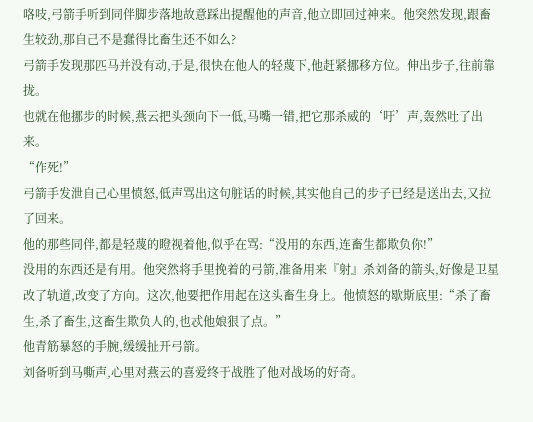咯吱,弓箭手听到同伴脚步落地故意踩出提醒他的声音,他立即回过神来。他突然发现,跟畜生较劲,那自己不是蠢得比畜生还不如么?
弓箭手发现那匹马并没有动,于是,很快在他人的轻蔑下,他赶紧挪移方位。伸出步子,往前靠拢。
也就在他挪步的时候,燕云把头颈向下一低,马嘴一错,把它那杀威的‘吁’声,轰然吐了出来。
“作死!”
弓箭手发泄自己心里愤怒,低声骂出这句脏话的时候,其实他自己的步子已经是送出去,又拉了回来。
他的那些同伴,都是轻蔑的瞪视着他,似乎在骂:“没用的东西,连畜生都欺负你!”
没用的东西还是有用。他突然将手里挽着的弓箭,准备用来『射』杀刘备的箭头,好像是卫星改了轨道,改变了方向。这次,他要把作用起在这头畜生身上。他愤怒的歇斯底里:“杀了畜生,杀了畜生,这畜生欺负人的,也忒他娘狠了点。”
他青筋暴怒的手腕,缓缓扯开弓箭。
刘备听到马嘶声,心里对燕云的喜爱终于战胜了他对战场的好奇。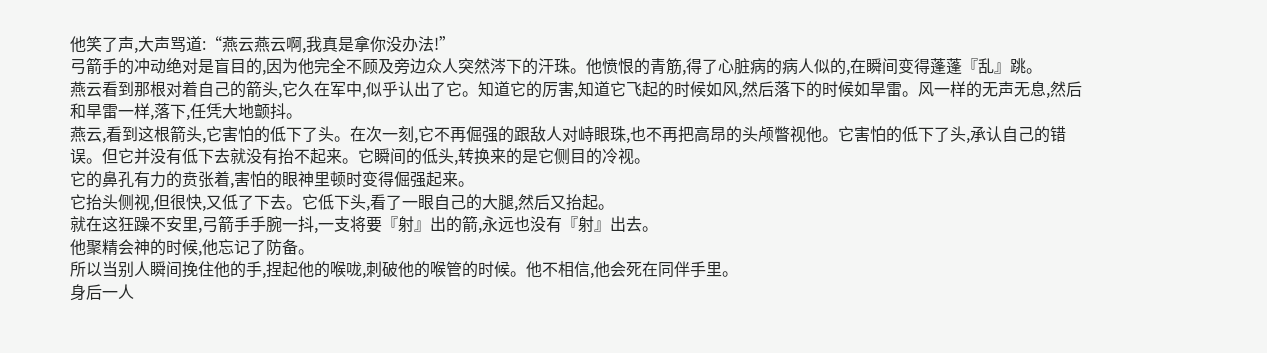他笑了声,大声骂道:“燕云燕云啊,我真是拿你没办法!”
弓箭手的冲动绝对是盲目的,因为他完全不顾及旁边众人突然涔下的汗珠。他愤恨的青筋,得了心脏病的病人似的,在瞬间变得蓬蓬『乱』跳。
燕云看到那根对着自己的箭头,它久在军中,似乎认出了它。知道它的厉害,知道它飞起的时候如风,然后落下的时候如旱雷。风一样的无声无息,然后和旱雷一样,落下,任凭大地颤抖。
燕云,看到这根箭头,它害怕的低下了头。在次一刻,它不再倔强的跟敌人对峙眼珠,也不再把高昂的头颅瞥视他。它害怕的低下了头,承认自己的错误。但它并没有低下去就没有抬不起来。它瞬间的低头,转换来的是它侧目的冷视。
它的鼻孔有力的贲张着,害怕的眼神里顿时变得倔强起来。
它抬头侧视,但很快,又低了下去。它低下头,看了一眼自己的大腿,然后又抬起。
就在这狂躁不安里,弓箭手手腕一抖,一支将要『射』出的箭,永远也没有『射』出去。
他聚精会神的时候,他忘记了防备。
所以当别人瞬间挽住他的手,捏起他的喉咙,刺破他的喉管的时候。他不相信,他会死在同伴手里。
身后一人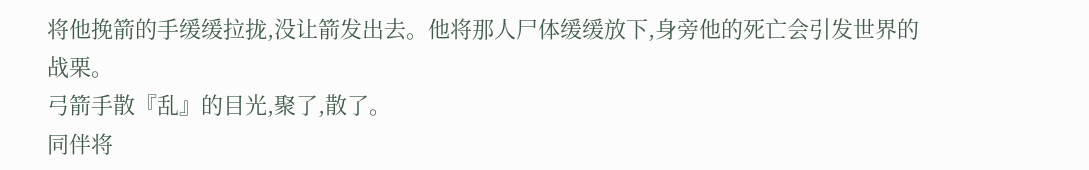将他挽箭的手缓缓拉拢,没让箭发出去。他将那人尸体缓缓放下,身旁他的死亡会引发世界的战栗。
弓箭手散『乱』的目光,聚了,散了。
同伴将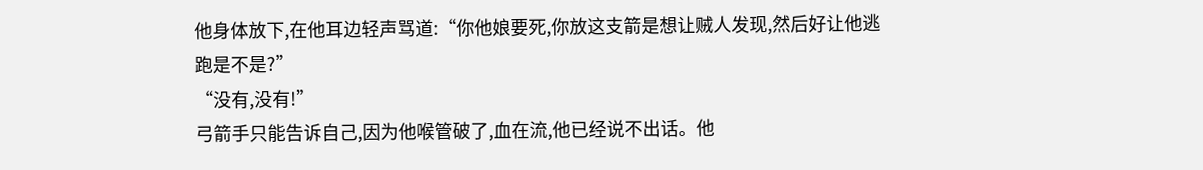他身体放下,在他耳边轻声骂道:“你他娘要死,你放这支箭是想让贼人发现,然后好让他逃跑是不是?”
“没有,没有!”
弓箭手只能告诉自己,因为他喉管破了,血在流,他已经说不出话。他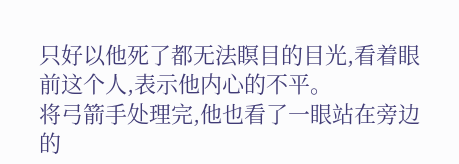只好以他死了都无法瞑目的目光,看着眼前这个人,表示他内心的不平。
将弓箭手处理完,他也看了一眼站在旁边的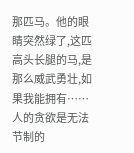那匹马。他的眼睛突然绿了,这匹高头长腿的马,是那么威武勇壮,如果我能拥有……
人的贪欲是无法节制的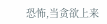恐怖,当贪欲上来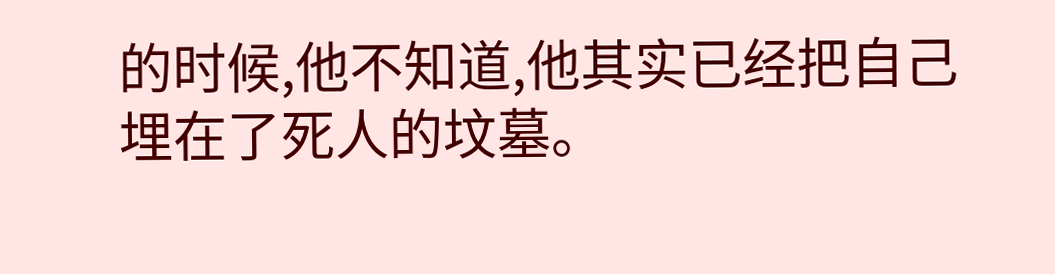的时候,他不知道,他其实已经把自己埋在了死人的坟墓。